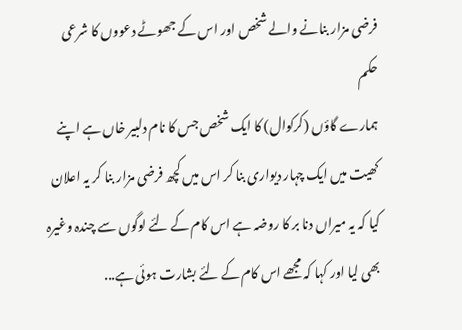فرضی مزار بنانے والے شخص اور اس کے جھوٹے دعووں کا شرعی حکم
ہمارے گاؤں (کرکوال) کا ایک شخص جس کا نام دلبیر خاں ہے اپنے کھیت میں ایک چہار دیواری بنا کر اس میں کچھ فرضی مزار بنا کر یہ اعلان کیا کہ یہ میراں دنا بر کا روضہ ہے اس کام کے لئے لوگوں سے چندہ وغیرہ بھی لیا اور کہا کہ مجھے اس کام کے لئے بشارت ہوئی ہے...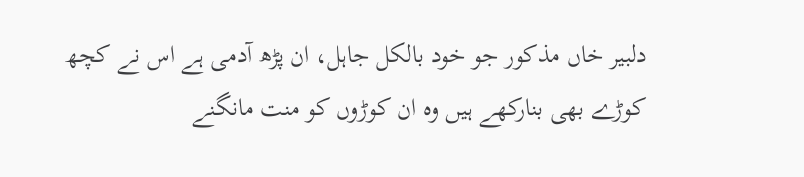دلبیر خاں مذکور جو خود بالکل جاہل، ان پڑھ آدمی ہے اس نے کچھ کوڑے بھی بنارکھے ہیں وہ ان کوڑوں کو منت مانگنے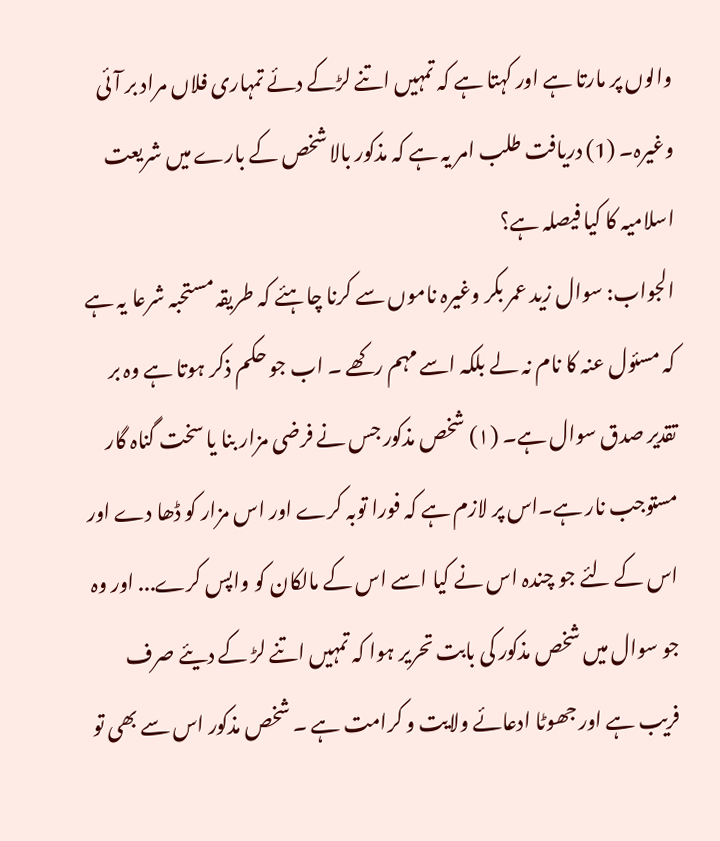والوں پر مارتا ہے اور کہتا ہے کہ تمہیں اتنے لڑکے دئے تمہاری فلاں مراد بر آئی وغیرہ۔ (1) دریافت طلب امر یہ ہے کہ مذکور بالا شخص کے بارے میں شریعت اسلامیہ کا کیا فیصلہ ہے؟
الجواب: سوال زید عمر بکر وغیرہ ناموں سے کرنا چاہئے کہ طریقہ مستحبہ شرعا یہ ہے کہ مسئول عنہ کا نام نہ لے بلکہ اسے مہم رکھے ۔ اب جو حکم ذکر ہوتا ہے وہ بر تقدیر صدق سوال ہے۔ (۱) شخص مذکور جس نے فرضی مزار بنا یا سخت گناہ گار مستوجب نار ہے۔اس پر لازم ہے کہ فورا توبہ کرے اور اس مزار کو ڈھا دے اور اس کے لئے جو چندہ اس نے کیا اسے اس کے مالکان کو واپس کرے... اور وہ جو سوال میں شخص مذکور کی بابت تحریر ہوا کہ تمہیں اتنے لڑ کے دیئے صرف فریب ہے اور جھوٹا ادعائے ولایت و کرامت ہے ۔ شخص مذکور اس سے بھی تو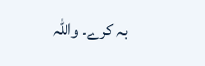بہ کرے۔ واللہ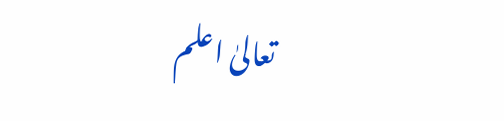تعالیٰ اعلم